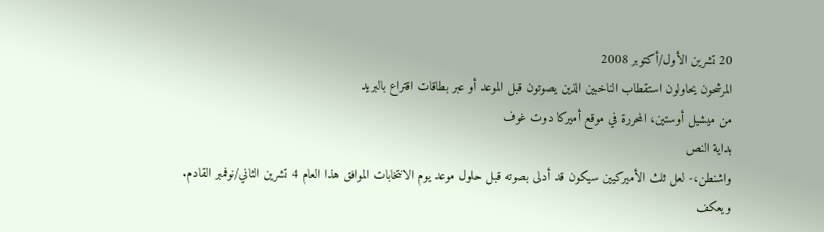20 تشرين الأول/أكتوبر 2008
المرشحون يحاولون استقطاب الناخبين الذين يصوتون قبل الموعد أو عبر بطاقات اقتراع بالبريد
من ميشيل أوستين، المحررة في موقع أميركا دوت غوف
بداية النص
واشنطن،- لعل ثلث الأميركيين سيكون قد أدلى بصوته قبل حلول موعد يوم الانتخابات الموافق هذا العام 4 تشرين الثاني/نوفمبر القادم.
ويعكف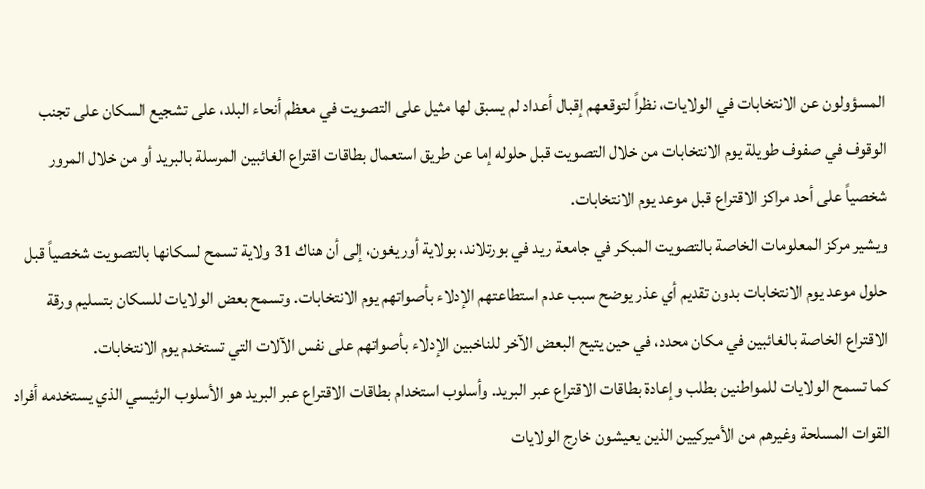المسؤولون عن الانتخابات في الولايات، نظراً لتوقعهم إقبال أعداد لم يسبق لها مثيل على التصويت في معظم أنحاء البلد، على تشجيع السكان على تجنب الوقوف في صفوف طويلة يوم الانتخابات من خلال التصويت قبل حلوله إما عن طريق استعمال بطاقات اقتراع الغائبين المرسلة بالبريد أو من خلال المرور شخصياً على أحد مراكز الاقتراع قبل موعد يوم الانتخابات.
ويشير مركز المعلومات الخاصة بالتصويت المبكر في جامعة ريد في بورتلاند، بولاية أوريغون، إلى أن هناك 31 ولاية تسمح لسكانها بالتصويت شخصياً قبل حلول موعد يوم الانتخابات بدون تقديم أي عذر يوضح سبب عدم استطاعتهم الإدلاء بأصواتهم يوم الانتخابات. وتسمح بعض الولايات للسكان بتسليم ورقة الاقتراع الخاصة بالغائبين في مكان محدد، في حين يتيح البعض الآخر للناخبين الإدلاء بأصواتهم على نفس الآلات التي تستخدم يوم الانتخابات.
كما تسمح الولايات للمواطنين بطلب وإعادة بطاقات الاقتراع عبر البريد. وأسلوب استخدام بطاقات الاقتراع عبر البريد هو الأسلوب الرئيسي الذي يستخدمه أفراد القوات المسلحة وغيرهم من الأميركيين الذين يعيشون خارج الولايات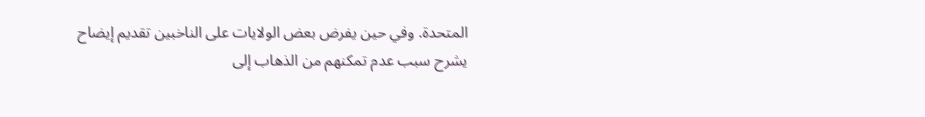المتحدة. وفي حين يفرض بعض الولايات على الناخبين تقديم إيضاح يشرح سبب عدم تمكنهم من الذهاب إلى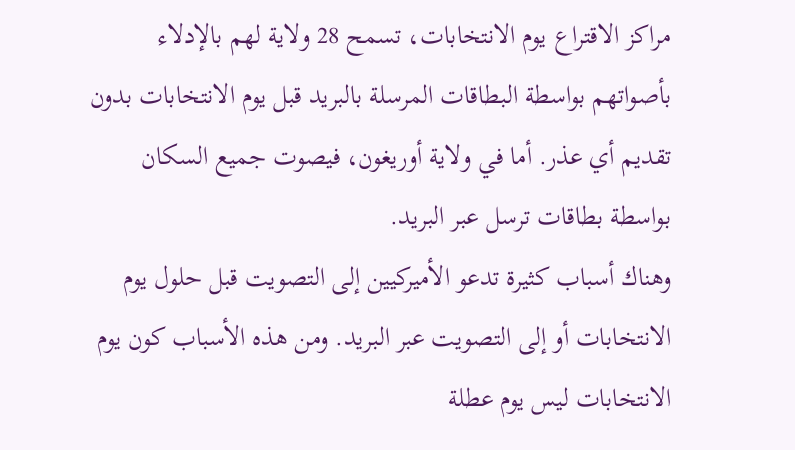مراكز الاقتراع يوم الانتخابات، تسمح 28 ولاية لهم بالإدلاء بأصواتهم بواسطة البطاقات المرسلة بالبريد قبل يوم الانتخابات بدون تقديم أي عذر. أما في ولاية أوريغون، فيصوت جميع السكان بواسطة بطاقات ترسل عبر البريد.
وهناك أسباب كثيرة تدعو الأميركيين إلى التصويت قبل حلول يوم الانتخابات أو إلى التصويت عبر البريد. ومن هذه الأسباب كون يوم الانتخابات ليس يوم عطلة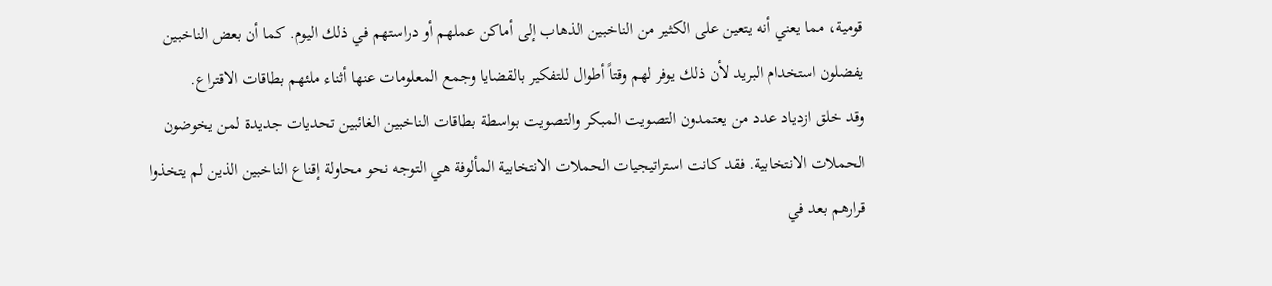قومية، مما يعني أنه يتعين على الكثير من الناخبين الذهاب إلى أماكن عملهم أو دراستهم في ذلك اليوم. كما أن بعض الناخبين يفضلون استخدام البريد لأن ذلك يوفر لهم وقتاً أطوال للتفكير بالقضايا وجمع المعلومات عنها أثناء ملئهم بطاقات الاقتراع.
وقد خلق ازدياد عدد من يعتمدون التصويت المبكر والتصويت بواسطة بطاقات الناخبين الغائبين تحديات جديدة لمن يخوضون الحملات الانتخابية. فقد كانت استراتيجيات الحملات الانتخابية المألوفة هي التوجه نحو محاولة إقناع الناخبين الذين لم يتخذوا قرارهم بعد في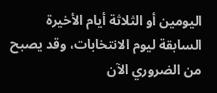اليومين أو الثلاثة أيام الأخيرة السابقة ليوم الانتخابات، وقد يصبح من الضروري الآن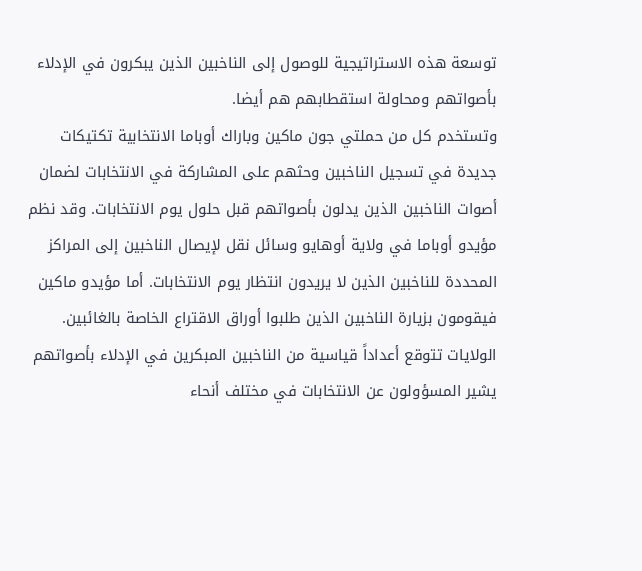توسعة هذه الاستراتيجية للوصول إلى الناخبين الذين يبكرون في الإدلاء بأصواتهم ومحاولة استقطابهم هم أيضا.
وتستخدم كل من حملتي جون ماكين وباراك أوباما الانتخابية تكتيكات جديدة في تسجيل الناخبين وحثهم على المشاركة في الانتخابات لضمان أصوات الناخبين الذين يدلون بأصواتهم قبل حلول يوم الانتخابات. وقد نظم مؤيدو أوباما في ولاية أوهايو وسائل نقل لإيصال الناخبين إلى المراكز المحددة للناخبين الذين لا يريدون انتظار يوم الانتخابات. أما مؤيدو ماكين فيقومون بزيارة الناخبين الذين طلبوا أوراق الاقتراع الخاصة بالغائبين.
الولايات تتوقع أعداداً قياسية من الناخبين المبكرين في الإدلاء بأصواتهم
يشير المسؤولون عن الانتخابات في مختلف أنحاء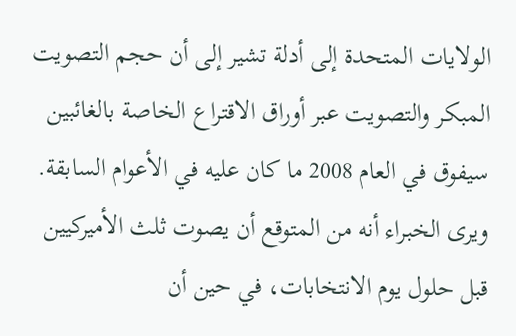الولايات المتحدة إلى أدلة تشير إلى أن حجم التصويت المبكر والتصويت عبر أوراق الاقتراع الخاصة بالغائبين سيفوق في العام 2008 ما كان عليه في الأعوام السابقة. ويرى الخبراء أنه من المتوقع أن يصوت ثلث الأميركيين قبل حلول يوم الانتخابات، في حين أن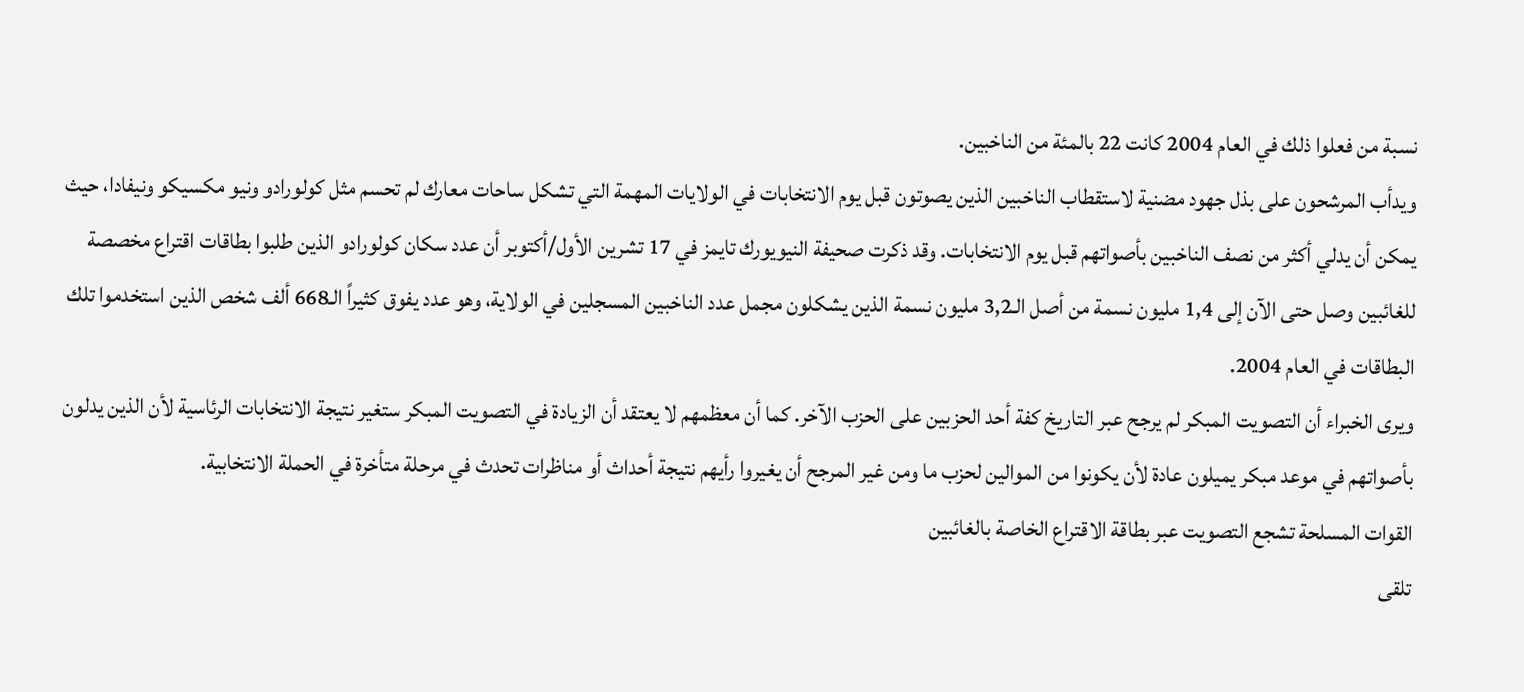نسبة من فعلوا ذلك في العام 2004 كانت 22 بالمئة من الناخبين.
ويدأب المرشحون على بذل جهود مضنية لاستقطاب الناخبين الذين يصوتون قبل يوم الانتخابات في الولايات المهمة التي تشكل ساحات معارك لم تحسم مثل كولورادو ونيو مكسيكو ونيفادا، حيث يمكن أن يدلي أكثر من نصف الناخبين بأصواتهم قبل يوم الانتخابات. وقد ذكرت صحيفة النيويورك تايمز في 17 تشرين الأول/أكتوبر أن عدد سكان كولورادو الذين طلبوا بطاقات اقتراع مخصصة للغائبين وصل حتى الآن إلى 1,4 مليون نسمة من أصل الـ3,2 مليون نسمة الذين يشكلون مجمل عدد الناخبين المسجلين في الولاية، وهو عدد يفوق كثيراً الـ668 ألف شخص الذين استخدموا تلك البطاقات في العام 2004.
ويرى الخبراء أن التصويت المبكر لم يرجح عبر التاريخ كفة أحد الحزبين على الحزب الآخر. كما أن معظمهم لا يعتقد أن الزيادة في التصويت المبكر ستغير نتيجة الانتخابات الرئاسية لأن الذين يدلون بأصواتهم في موعد مبكر يميلون عادة لأن يكونوا من الموالين لحزب ما ومن غير المرجح أن يغيروا رأيهم نتيجة أحداث أو مناظرات تحدث في مرحلة متأخرة في الحملة الانتخابية.
القوات المسلحة تشجع التصويت عبر بطاقة الاقتراع الخاصة بالغائبين
تلقى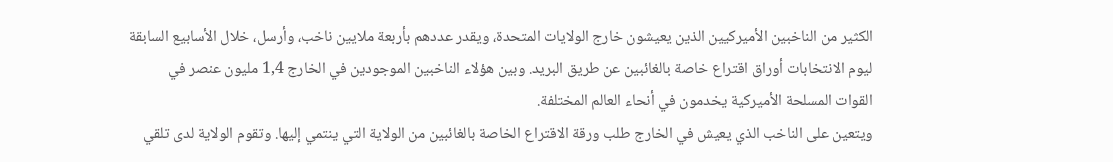الكثير من الناخبين الأميركيين الذين يعيشون خارج الولايات المتحدة، ويقدر عددهم بأربعة ملايين ناخب، وأرسل، خلال الأسابيع السابقة ليوم الانتخابات أوراق اقتراع خاصة بالغائبين عن طريق البريد. وبين هؤلاء الناخبين الموجودين في الخارج 1,4 مليون عنصر في القوات المسلحة الأميركية يخدمون في أنحاء العالم المختلفة.
ويتعين على الناخب الذي يعيش في الخارج طلب ورقة الاقتراع الخاصة بالغائبين من الولاية التي ينتمي إليها. وتقوم الولاية لدى تلقي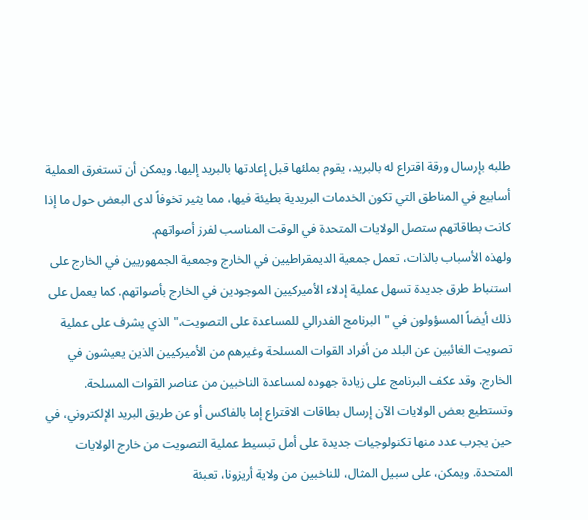طلبه بإرسال ورقة اقتراع له بالبريد، يقوم بملئها قبل إعادتها بالبريد إليها. ويمكن أن تستغرق العملية أسابيع في المناطق التي تكون الخدمات البريدية بطيئة فيها، مما يثير تخوفاً لدى البعض حول ما إذا كانت بطاقاتهم ستصل الولايات المتحدة في الوقت المناسب لفرز أصواتهم.
ولهذه الأسباب بالذات، تعمل جمعية الديمقراطيين في الخارج وجمعية الجمهوريين في الخارج على استنباط طرق جديدة تسهل عملية إدلاء الأميركيين الموجودين في الخارج بأصواتهم. كما يعمل على ذلك أيضاً المسؤولون في "البرنامج الفدرالي للمساعدة على التصويت،" الذي يشرف على عملية تصويت الغائبين عن البلد من أفراد القوات المسلحة وغيرهم من الأميركيين الذين يعيشون في الخارج. وقد عكف البرنامج على زيادة جهوده لمساعدة الناخبين من عناصر القوات المسلحة.
وتستطيع بعض الولايات الآن إرسال بطاقات الاقتراع إما بالفاكس أو عن طريق البريد الإلكتروني، في حين يجرب عدد منها تكنولوجيات جديدة على أمل تبسيط عملية التصويت من خارج الولايات المتحدة. ويمكن، على سبيل المثال، للناخبين من ولاية أريزونا، تعبئة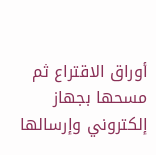أوراق الاقتراع ثم مسحها بجهاز إلكتروني وإرسالها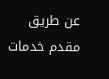عن طريق مقدم خدمات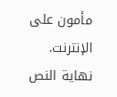مأمون على الإنترنت.
نهاية النص